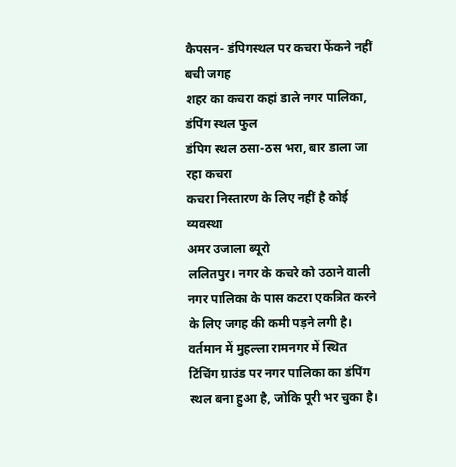कैपसन- डंपिगस्थल पर कचरा फेंकने नहीं बची जगह
शहर का कचरा कहां डाले नगर पालिका, डंपिंग स्थल फुल
डंपिग स्थल ठसा-ठस भरा, बार डाला जा रहा कचरा
कचरा निस्तारण के लिए नहीं है कोई व्यवस्था
अमर उजाला ब्यूरो
ललितपुर। नगर के कचरे को उठाने वाली नगर पालिका के पास कटरा एकत्रित करने के लिए जगह की कमी पड़ने लगी है। वर्तमान में मुहल्ला रामनगर में स्थित टिंचिंग ग्राउंड पर नगर पालिका का डंपिंग स्थल बना हुआ है, जोकि पूरी भर चुका है।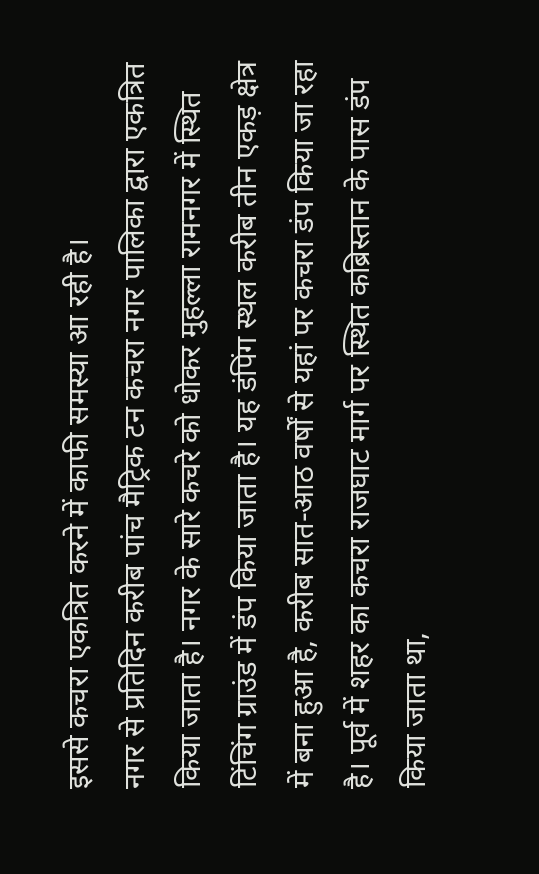इससे कचरा एकत्रित करने में काफी समस्या आ रही है।
नगर से प्रतिदिन करीब पांच मैट्रिक टन कचरा नगर पालिका द्वारा एकत्रित किया जाता है। नगर के सारे कचरे को धोकर मुहल्ला रामनगर में स्थित टिंचिंग ग्राउंड में डंप किया जाता है। यह डंपिंग स्थल करीब तीन एकड़ क्षेत्र में बना हुआ है, करीब सात-आठ वर्षों से यहां पर कचरा डंप किया जा रहा है। पूर्व में शहर का कचरा राजघाट मार्ग पर स्थित कब्रिस्तान के पास डंप किया जाता था,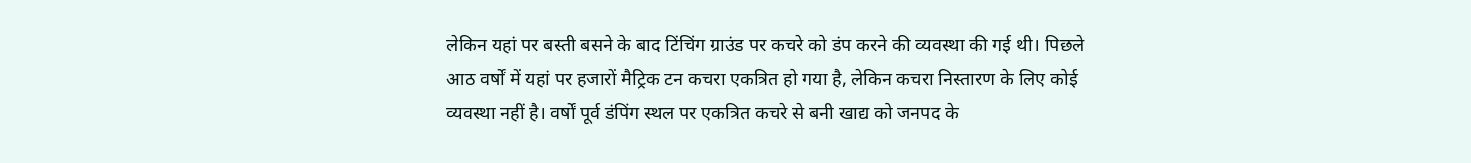लेकिन यहां पर बस्ती बसने के बाद टिंचिंग ग्राउंड पर कचरे को डंप करने की व्यवस्था की गई थी। पिछले आठ वर्षों में यहां पर हजारों मैट्रिक टन कचरा एकत्रित हो गया है, लेकिन कचरा निस्तारण के लिए कोई व्यवस्था नहीं है। वर्षों पूर्व डंपिंग स्थल पर एकत्रित कचरे से बनी खाद्य को जनपद के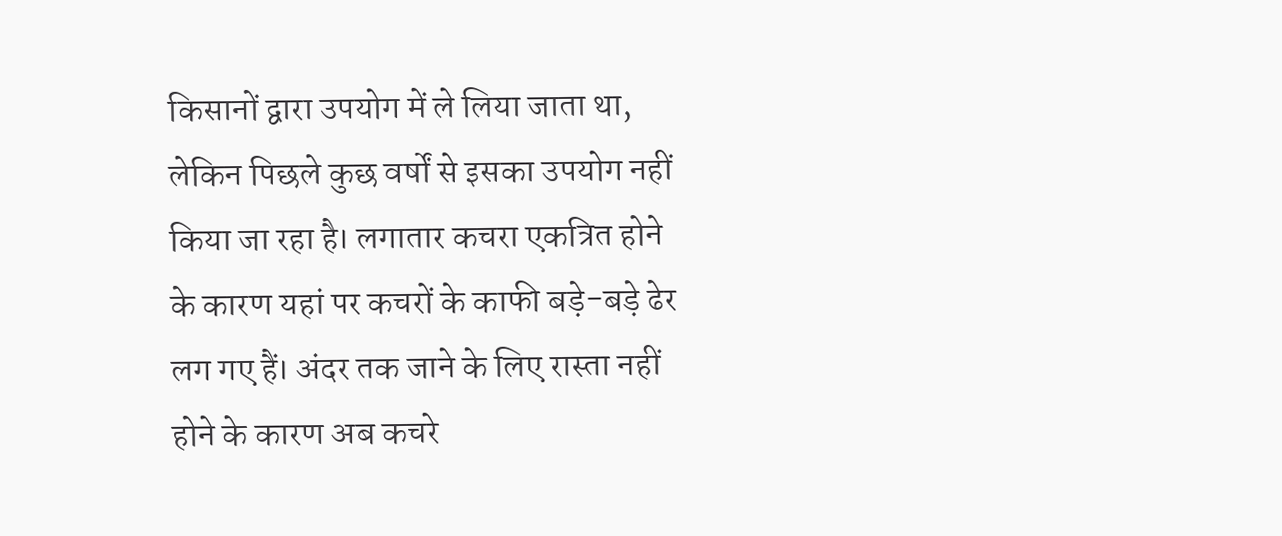किसानों द्वारा उपयोग में ले लिया जाता था, लेकिन पिछले कुछ वर्षों से इसका उपयोग नहीं किया जा रहा है। लगातार कचरा एकत्रित होने के कारण यहां पर कचरों के काफी बड़े-बड़े ढेर लग गए हैं। अंदर तक जाने के लिए रास्ता नहीं होने के कारण अब कचरे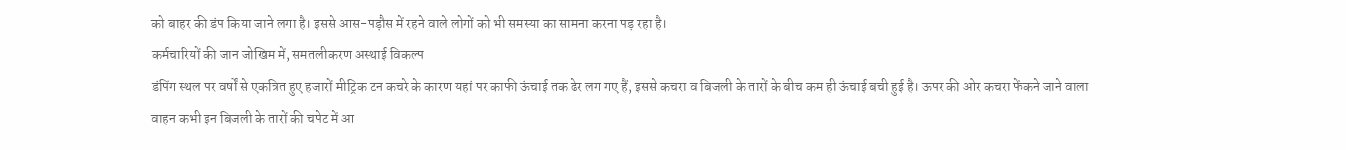को बाहर की डंप किया जाने लगा है। इससे आस-पड़ौस में रहने वाले लोगों को भी समस्या का सामना करना पड़ रहा है।
कर्मचारियों की जान जोखिम में, समतलीकरण अस्थाई विकल्प
डंपिंग स्थल पर वर्षों से एकत्रित हुए हजारों मीट्रिक टन कचरे के कारण यहां पर काफी ऊंचाई तक ढेर लग गए हैं, इससे कचरा व बिजली के तारों के बीच कम ही ऊंचाई बची हुई है। ऊपर की ओर कचरा फेंकने जाने वाला वाहन कभी इन बिजली के तारों की चपेट में आ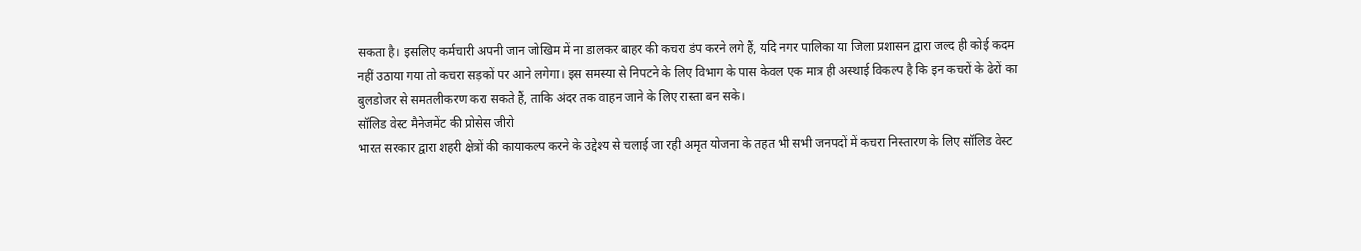सकता है। इसलिए कर्मचारी अपनी जान जोखिम में ना डालकर बाहर की कचरा डंप करने लगे हैं, यदि नगर पालिका या जिला प्रशासन द्वारा जल्द ही कोई कदम नहीं उठाया गया तो कचरा सड़कों पर आने लगेगा। इस समस्या से निपटने के लिए विभाग के पास केवल एक मात्र ही अस्थाई विकल्प है कि इन कचरों के ढेरों का बुलडोजर से समतलीकरण करा सकते हैं, ताकि अंदर तक वाहन जाने के लिए रास्ता बन सके।
सॉलिड वेस्ट मैनेजमेंट की प्रोसेस जीरो
भारत सरकार द्वारा शहरी क्षेत्रों की कायाकल्प करने के उद्देश्य से चलाई जा रही अमृत योजना के तहत भी सभी जनपदों में कचरा निस्तारण के लिए सॉलिड वेस्ट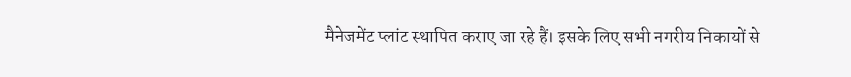मैनेजमेंट प्लांट स्थापित कराए जा रहे हैं। इसके लिए सभी नगरीय निकायों से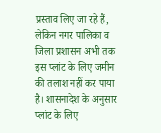प्रस्ताव लिए जा रहे हैं, लेकिन नगर पालिका व जिला प्रशासन अभी तक इस प्लांट के लिए जमीन की तलाश नहीं कर पाया है। शासनादेश के अनुसार प्लांट के लिए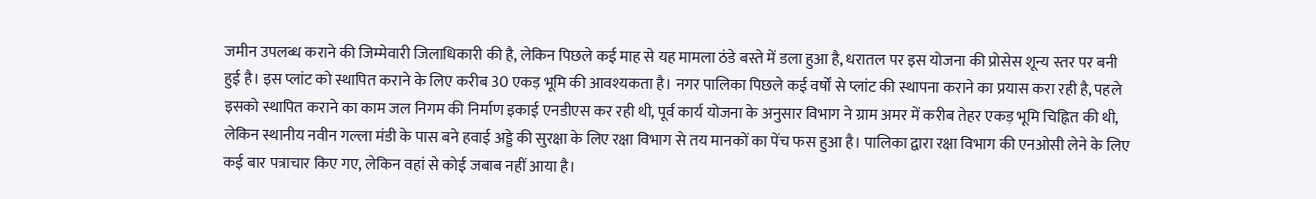जमीन उपलब्ध कराने की जिम्मेवारी जिलाधिकारी की है, लेकिन पिछले कई माह से यह मामला ठंडे बस्ते में डला हुआ है, धरातल पर इस योजना की प्रोसेस शून्य स्तर पर बनी हुई है। इस प्लांट को स्थापित कराने के लिए करीब 30 एकड़ भूमि की आवश्यकता है। नगर पालिका पिछले कई वर्षों से प्लांट की स्थापना कराने का प्रयास करा रही है, पहले इसको स्थापित कराने का काम जल निगम की निर्माण इकाई एनडीएस कर रही थी, पूर्व कार्य योजना के अनुसार विभाग ने ग्राम अमर में करीब तेहर एकड़ भूमि चिह्नित की थी, लेकिन स्थानीय नवीन गल्ला मंडी के पास बने हवाई अड्डे की सुरक्षा के लिए रक्षा विभाग से तय मानकों का पेंच फस हुआ है। पालिका द्वारा रक्षा विभाग की एनओसी लेने के लिए कई बार पत्राचार किए गए, लेकिन वहां से कोई जबाब नहीं आया है।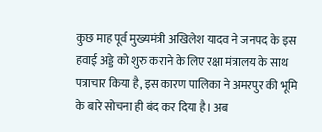कुछ माह पूर्व मुख्यमंत्री अखिलेश यादव ने जनपद के इस हवाई अड्डे को शुरु कराने के लिए रक्षा मंत्रालय के साथ पत्राचार किया है, इस कारण पालिका ने अमरपुर की भूमि के बारे सोचना ही बंद कर दिया है। अब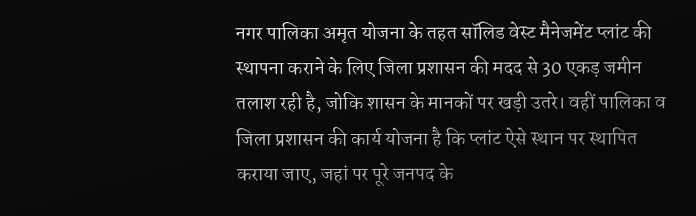नगर पालिका अमृत योजना के तहत सॉलिड वेस्ट मैनेजमेंट प्लांट की स्थापना कराने के लिए जिला प्रशासन की मदद से 30 एकड़ जमीन तलाश रही है, जोकि शासन के मानकों पर खड़ी उतरे। वहीं पालिका व जिला प्रशासन की कार्य योजना है कि प्लांट ऐसे स्थान पर स्थापित कराया जाए, जहां पर पूरे जनपद के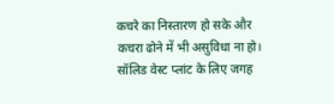कचरे का निस्तारण हो सके और कचरा ढोने में भी असुविधा ना हो।
सॉलिड वेस्ट प्लांट के लिए जगह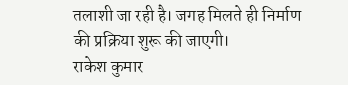तलाशी जा रही है। जगह मिलते ही निर्माण की प्रक्रिया शुरू की जाएगी।
राकेश कुमार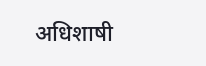अधिशाषी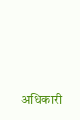अधिकारी